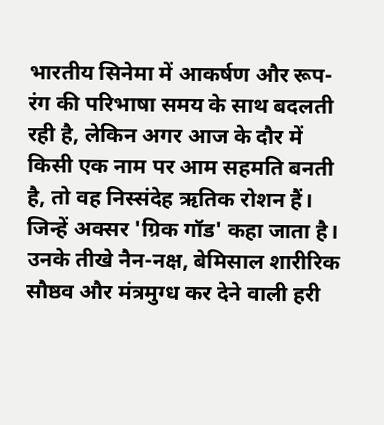भारतीय सिनेमा में आकर्षण और रूप-रंग की परिभाषा समय के साथ बदलती रही है, लेकिन अगर आज के दौर में किसी एक नाम पर आम सहमति बनती है, तो वह निस्संदेह ऋतिक रोशन हैं। जिन्हें अक्सर 'ग्रिक गॉड' कहा जाता है। उनके तीखे नैन-नक्ष, बेमिसाल शारीरिक सौष्ठव और मंत्रमुग्ध कर देने वाली हरी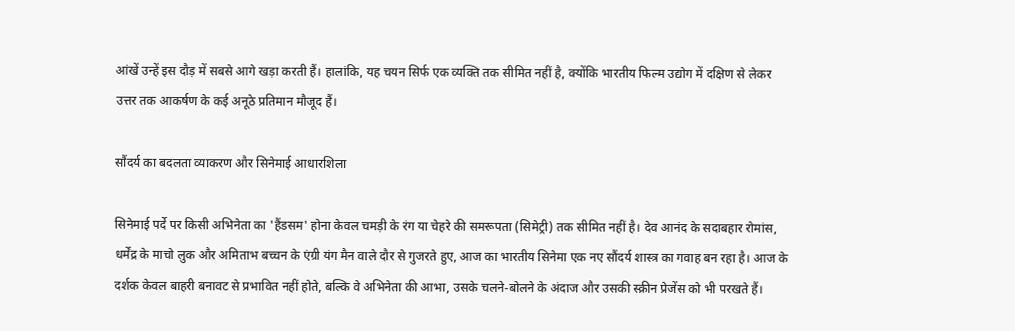आंखें उन्हें इस दौड़ में सबसे आगे खड़ा करती हैं। हालांकि, यह चयन सिर्फ एक व्यक्ति तक सीमित नहीं है, क्योंकि भारतीय फिल्म उद्योग में दक्षिण से लेकर उत्तर तक आकर्षण के कई अनूठे प्रतिमान मौजूद हैं।

सौंदर्य का बदलता व्याकरण और सिनेमाई आधारशिला

सिनेमाई पर्दे पर किसी अभिनेता का 'हैंडसम' होना केवल चमड़ी के रंग या चेहरे की समरूपता (सिमेट्री) तक सीमित नहीं है। देव आनंद के सदाबहार रोमांस, धर्मेंद्र के माचो लुक और अमिताभ बच्चन के एंग्री यंग मैन वाले दौर से गुजरते हुए, आज का भारतीय सिनेमा एक नए सौंदर्य शास्त्र का गवाह बन रहा है। आज के दर्शक केवल बाहरी बनावट से प्रभावित नहीं होते, बल्कि वे अभिनेता की आभा, उसके चलने-बोलने के अंदाज और उसकी स्क्रीन प्रेजेंस को भी परखते हैं।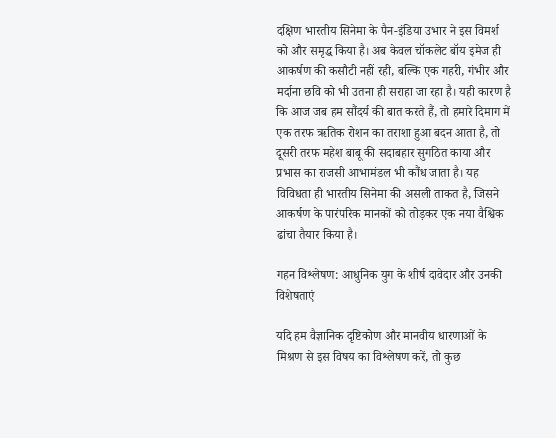दक्षिण भारतीय सिनेमा के पैन-इंडिया उभार ने इस विमर्श को और समृद्ध किया है। अब केवल चॉकलेट बॉय इमेज ही आकर्षण की कसौटी नहीं रही, बल्कि एक गहरी, गंभीर और मर्दाना छवि को भी उतना ही सराहा जा रहा है। यही कारण है कि आज जब हम सौंदर्य की बात करते हैं, तो हमारे दिमाग में एक तरफ ऋतिक रोशन का तराशा हुआ बदन आता है, तो दूसरी तरफ महेश बाबू की सदाबहार सुगठित काया और प्रभास का राजसी आभामंडल भी कौंध जाता है। यह विविधता ही भारतीय सिनेमा की असली ताकत है, जिसने आकर्षण के पारंपरिक मानकों को तोड़कर एक नया वैश्विक ढांचा तैयार किया है।

गहन विश्लेषण: आधुनिक युग के शीर्ष दावेदार और उनकी विशेषताएं

यदि हम वैज्ञानिक दृष्टिकोण और मानवीय धारणाओं के मिश्रण से इस विषय का विश्लेषण करें, तो कुछ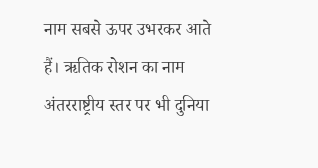नाम सबसे ऊपर उभरकर आते हैं। ऋतिक रोशन का नाम अंतरराष्ट्रीय स्तर पर भी दुनिया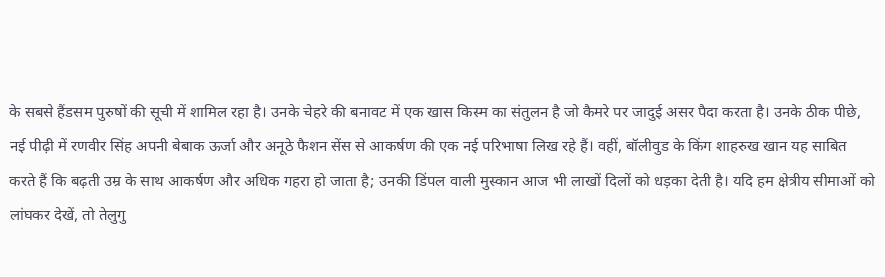के सबसे हैंडसम पुरुषों की सूची में शामिल रहा है। उनके चेहरे की बनावट में एक खास किस्म का संतुलन है जो कैमरे पर जादुई असर पैदा करता है। उनके ठीक पीछे, नई पीढ़ी में रणवीर सिंह अपनी बेबाक ऊर्जा और अनूठे फैशन सेंस से आकर्षण की एक नई परिभाषा लिख रहे हैं। वहीं, बॉलीवुड के किंग शाहरुख खान यह साबित करते हैं कि बढ़ती उम्र के साथ आकर्षण और अधिक गहरा हो जाता है; उनकी डिंपल वाली मुस्कान आज भी लाखों दिलों को धड़का देती है। यदि हम क्षेत्रीय सीमाओं को लांघकर देखें, तो तेलुगु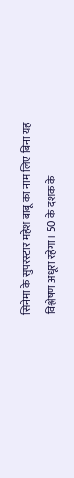सिनेमा के सुपरस्टार महेश बाबू का नाम लिए बिना यह विश्लेषण अधूरा रहेगा। 50 के दशक के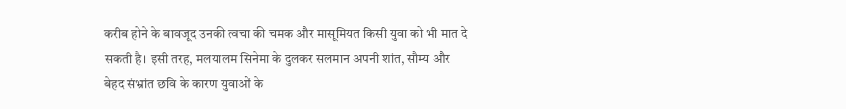करीब होने के बावजूद उनकी त्वचा की चमक और मासूमियत किसी युवा को भी मात दे सकती है। इसी तरह, मलयालम सिनेमा के दुलकर सलमान अपनी शांत, सौम्य और बेहद संभ्रांत छवि के कारण युवाओं के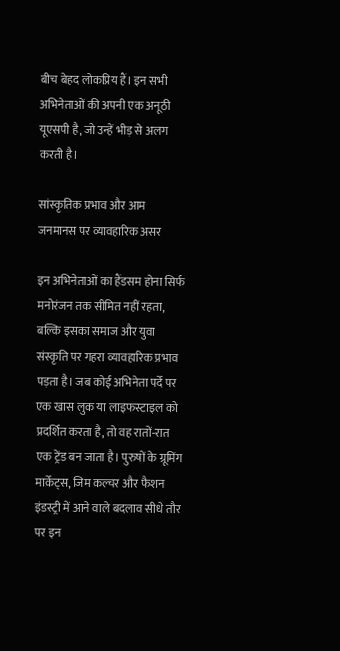बीच बेहद लोकप्रिय हैं। इन सभी अभिनेताओं की अपनी एक अनूठी यूएसपी है, जो उन्हें भीड़ से अलग करती है।

सांस्कृतिक प्रभाव और आम जनमानस पर व्यावहारिक असर

इन अभिनेताओं का हैंडसम होना सिर्फ मनोरंजन तक सीमित नहीं रहता, बल्कि इसका समाज और युवा संस्कृति पर गहरा व्यावहारिक प्रभाव पड़ता है। जब कोई अभिनेता पर्दे पर एक खास लुक या लाइफस्टाइल को प्रदर्शित करता है, तो वह रातों-रात एक ट्रेंड बन जाता है। पुरुषों के ग्रूमिंग मार्केट्स, जिम कल्चर और फैशन इंडस्ट्री में आने वाले बदलाव सीधे तौर पर इन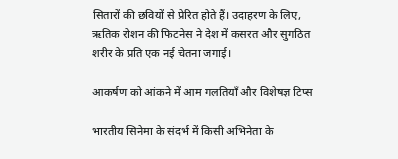सितारों की छवियों से प्रेरित होते हैं। उदाहरण के लिए, ऋतिक रोशन की फिटनेस ने देश में कसरत और सुगठित शरीर के प्रति एक नई चेतना जगाई।

आकर्षण को आंकने में आम गलतियाँ और विशेषज्ञ टिप्स

भारतीय सिनेमा के संदर्भ में किसी अभिनेता के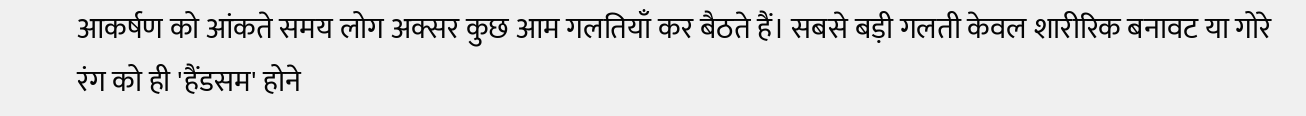आकर्षण को आंकते समय लोग अक्सर कुछ आम गलतियाँ कर बैठते हैं। सबसे बड़ी गलती केवल शारीरिक बनावट या गोरे रंग को ही 'हैंडसम' होने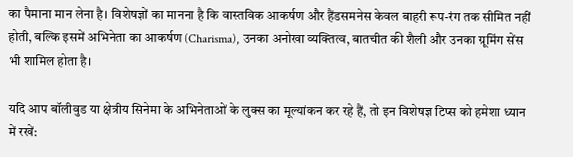का पैमाना मान लेना है। विशेषज्ञों का मानना है कि वास्तविक आकर्षण और हैंडसमनेस केवल बाहरी रूप-रंग तक सीमित नहीं होती, बल्कि इसमें अभिनेता का आकर्षण (Charisma), उनका अनोखा व्यक्तित्व, बातचीत की शैली और उनका ग्रूमिंग सेंस भी शामिल होता है।

यदि आप बॉलीवुड या क्षेत्रीय सिनेमा के अभिनेताओं के लुक्स का मूल्यांकन कर रहे हैं, तो इन विशेषज्ञ टिप्स को हमेशा ध्यान में रखें: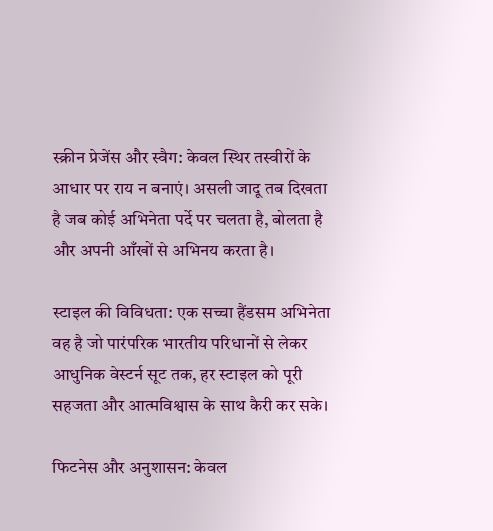स्क्रीन प्रेजेंस और स्वैग: केवल स्थिर तस्वीरों के आधार पर राय न बनाएं। असली जादू तब दिखता है जब कोई अभिनेता पर्दे पर चलता है, बोलता है और अपनी आँखों से अभिनय करता है।

स्टाइल की विविधता: एक सच्चा हैंडसम अभिनेता वह है जो पारंपरिक भारतीय परिधानों से लेकर आधुनिक वेस्टर्न सूट तक, हर स्टाइल को पूरी सहजता और आत्मविश्वास के साथ कैरी कर सके।

फिटनेस और अनुशासन: केवल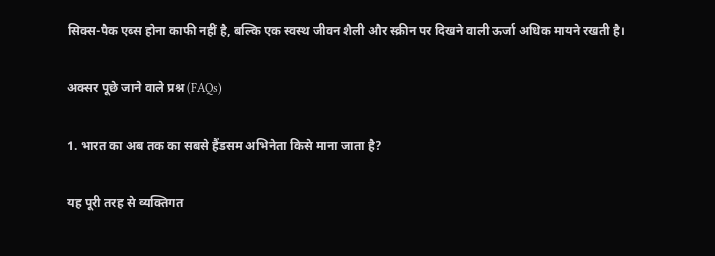सिक्स-पैक एब्स होना काफी नहीं है, बल्कि एक स्वस्थ जीवन शैली और स्क्रीन पर दिखने वाली ऊर्जा अधिक मायने रखती है।

अक्सर पूछे जाने वाले प्रश्न (FAQs)

1. भारत का अब तक का सबसे हैंडसम अभिनेता किसे माना जाता है?

यह पूरी तरह से व्यक्तिगत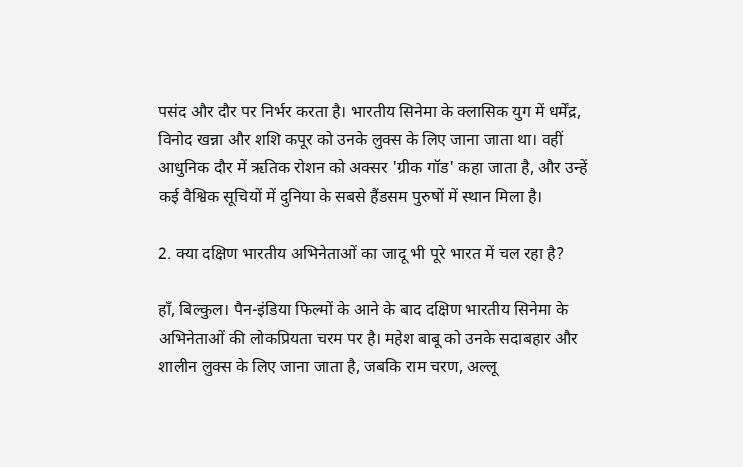पसंद और दौर पर निर्भर करता है। भारतीय सिनेमा के क्लासिक युग में धर्मेंद्र, विनोद खन्ना और शशि कपूर को उनके लुक्स के लिए जाना जाता था। वहीं आधुनिक दौर में ऋतिक रोशन को अक्सर 'ग्रीक गॉड' कहा जाता है, और उन्हें कई वैश्विक सूचियों में दुनिया के सबसे हैंडसम पुरुषों में स्थान मिला है।

2. क्या दक्षिण भारतीय अभिनेताओं का जादू भी पूरे भारत में चल रहा है?

हाँ, बिल्कुल। पैन-इंडिया फिल्मों के आने के बाद दक्षिण भारतीय सिनेमा के अभिनेताओं की लोकप्रियता चरम पर है। महेश बाबू को उनके सदाबहार और शालीन लुक्स के लिए जाना जाता है, जबकि राम चरण, अल्लू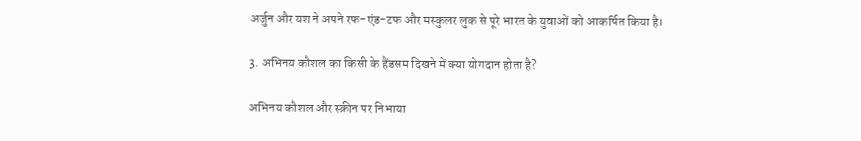अर्जुन और यश ने अपने रफ-एंड-टफ और मस्कुलर लुक से पूरे भारत के युवाओं को आकर्षित किया है।

3. अभिनय कौशल का किसी के हैंडसम दिखने में क्या योगदान होता है?

अभिनय कौशल और स्क्रीन पर निभाया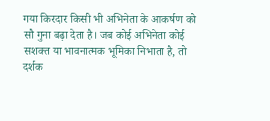गया किरदार किसी भी अभिनेता के आकर्षण को सौ गुना बढ़ा देता है। जब कोई अभिनेता कोई सशक्त या भावनात्मक भूमिका निभाता है, तो दर्शक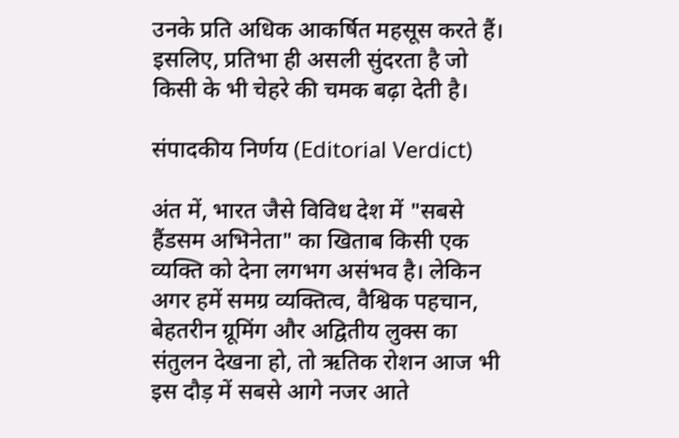उनके प्रति अधिक आकर्षित महसूस करते हैं। इसलिए, प्रतिभा ही असली सुंदरता है जो किसी के भी चेहरे की चमक बढ़ा देती है।

संपादकीय निर्णय (Editorial Verdict)

अंत में, भारत जैसे विविध देश में "सबसे हैंडसम अभिनेता" का खिताब किसी एक व्यक्ति को देना लगभग असंभव है। लेकिन अगर हमें समग्र व्यक्तित्व, वैश्विक पहचान, बेहतरीन ग्रूमिंग और अद्वितीय लुक्स का संतुलन देखना हो, तो ऋतिक रोशन आज भी इस दौड़ में सबसे आगे नजर आते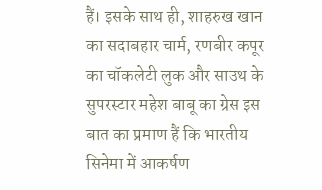हैं। इसके साथ ही, शाहरुख खान का सदाबहार चार्म, रणबीर कपूर का चॉकलेटी लुक और साउथ के सुपरस्टार महेश बाबू का ग्रेस इस बात का प्रमाण हैं कि भारतीय सिनेमा में आकर्षण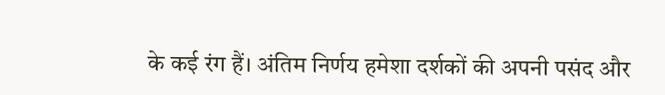के कई रंग हैं। अंतिम निर्णय हमेशा दर्शकों की अपनी पसंद और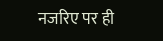नजरिए पर ही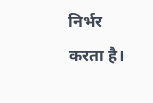निर्भर करता है।